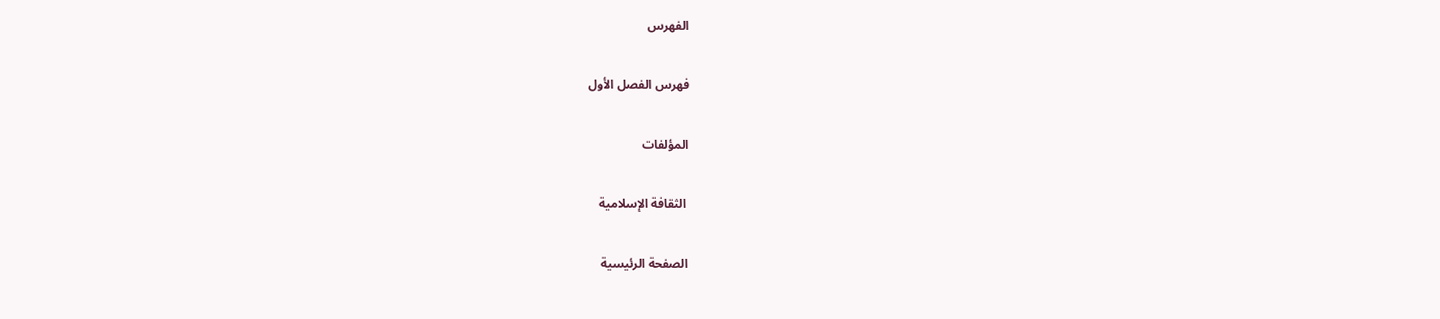الفهرس

فهرس الفصل الأول

المؤلفات

 الثقافة الإسلامية

الصفحة الرئيسية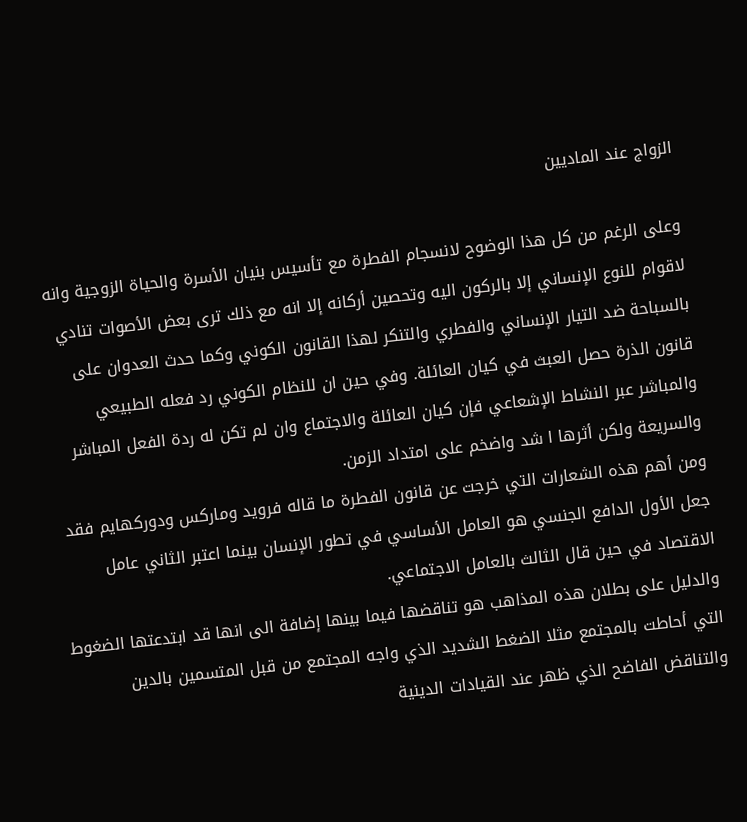الزواج عند الماديين

وعلى الرغم من كل هذا الوضوح لانسجام الفطرة مع تأسيس بنيان الأسرة والحياة الزوجية وانه لاقوام للنوع الإنساني إلا بالركون اليه وتحصين أركانه إلا انه مع ذلك ترى بعض الأصوات تنادي بالسباحة ضد التيار الإنساني والفطري والتنكر لهذا القانون الكوني وكما حدث العدوان على قانون الذرة حصل العبث في كيان العائلة. وفي حين ان للنظام الكوني رد فعله الطبيعي والمباشر عبر النشاط الإشعاعي فإن كيان العائلة والاجتماع وان لم تكن له ردة الفعل المباشر والسريعة ولكن أثرها ا شد واضخم على امتداد الزمن.
ومن أهم هذه الشعارات التي خرجت عن قانون الفطرة ما قاله فرويد وماركس ودوركهايم فقد جعل الأول الدافع الجنسي هو العامل الأساسي في تطور الإنسان بينما اعتبر الثاني عامل الاقتصاد في حين قال الثالث بالعامل الاجتماعي.
والدليل على بطلان هذه المذاهب هو تناقضها فيما بينها إضافة الى انها قد ابتدعتها الضغوط التي أحاطت بالمجتمع مثلا الضغط الشديد الذي واجه المجتمع من قبل المتسمين بالدين والتناقض الفاضح الذي ظهر عند القيادات الدينية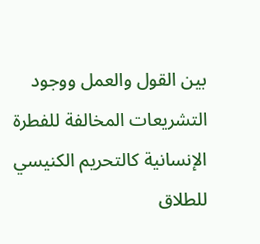بين القول والعمل ووجود التشريعات المخالفة للفطرة الإنسانية كالتحريم الكنيسي للطلاق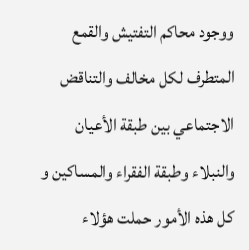ووجود محاكم التفتيش والقمع المتطرف لكل مخالف والتناقض الاجتماعي بين طبقة الأعيان والنبلاء وطبقة الفقراء والمساكين و كل هذه الأمور حملت هؤلاء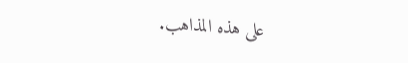على هذه المذاهب.